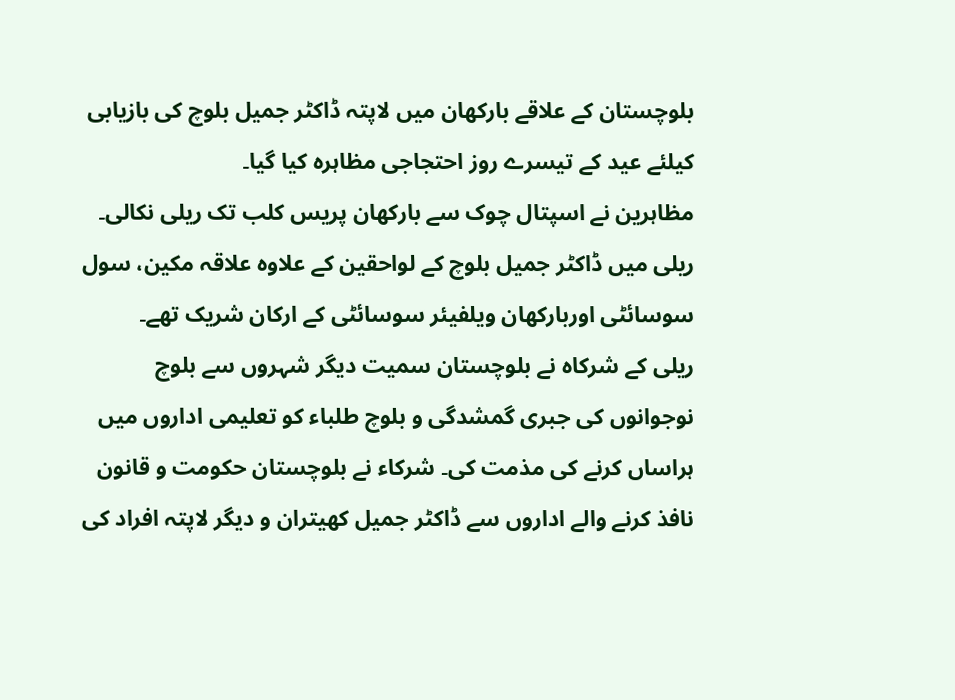بلوچستان کے علاقے بارکھان میں لاپتہ ڈاکٹر جمیل بلوچ کی بازیابی کیلئے عید کے تیسرے روز احتجاجی مظاہرہ کیا گیا۔
مظاہرین نے اسپتال چوک سے بارکھان پریس کلب تک ریلی نکالی۔
ریلی میں ڈاکٹر جمیل بلوچ کے لواحقین کے علاوہ علاقہ مکین، سول سوسائٹی اوربارکھان ویلفیئر سوسائٹی کے ارکان شریک تھے۔
ریلی کے شرکاہ نے بلوچستان سمیت دیگر شہروں سے بلوچ نوجوانوں کی جبری گمشدگی و بلوچ طلباء کو تعلیمی اداروں میں ہراساں کرنے کی مذمت کی۔ شرکاء نے بلوچستان حکومت و قانون نافذ کرنے والے اداروں سے ڈاکٹر جمیل کھیتران و دیگر لاپتہ افراد کی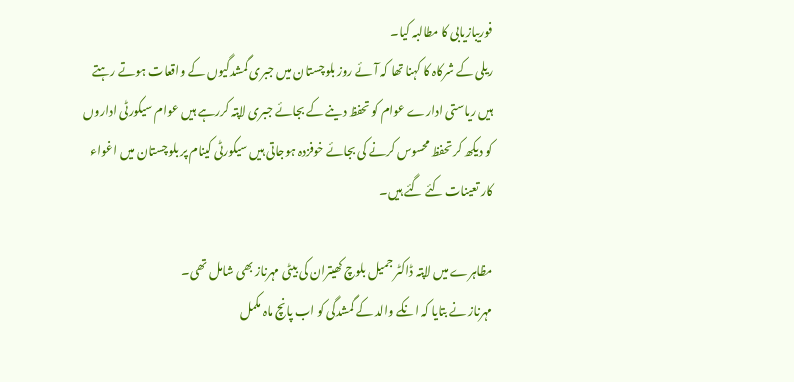فوریبازیابی کا مطالبہ کیا۔
ریلی کے شرکاہ کا کہنا تھا کہ آئے روز بلوچستان میں جبری گمشدگیوں کے واقعات ہوتے رہتے ہیں ریاستی ادارے عوام کو تحفظ دینے کے بجائے جبری لاپتہ کررہے ہیں عوام سیکورٹی اداروں کو دیکھ کر تحفظ محسوس کرنے کی بجائے خوفزدہ ہوجاتی ہیں سیکورٹی کینام پر بلوچستان میں اغواء کار تعینات کئے گئے ہیں۔

مظاہرے میں لاپتہ ڈاکٹر جمیل بلوچ کھیتران کی بیٹی مہرناز بھی شامل تھی۔
مہرناز نے بتایا کہ انکے والد کے گمشدگی کو اب پانچ ماہ مکمل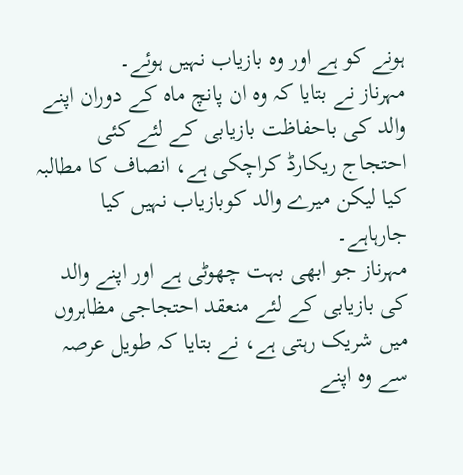ہونے کو ہے اور وہ بازیاب نہیں ہوئے۔
مہرناز نے بتایا کہ وہ ان پانچ ماہ کے دوران اپنے والد کی باحفاظت بازیابی کے لئے کئی احتجاج ریکارڈ کراچکی ہے، انصاف کا مطالبہ کیا لیکن میرے والد کوبازیاب نہیں کیا جارہاہے۔
مہرناز جو ابھی بہت چھوٹی ہے اور اپنے والد کی بازیابی کے لئے منعقد احتجاجی مظاہروں میں شریک رہتی ہے، نے بتایا کہ طویل عرصہ سے وہ اپنے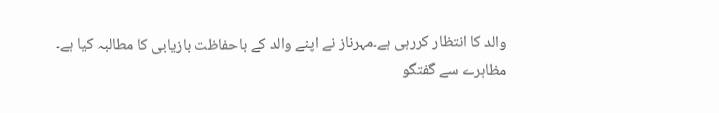والد کا انتظار کررہی ہے۔مہرناز نے اپنے والد کے باحفاظت بازیابی کا مطالبہ کیا ہے۔
مظاہرے سے گفتگو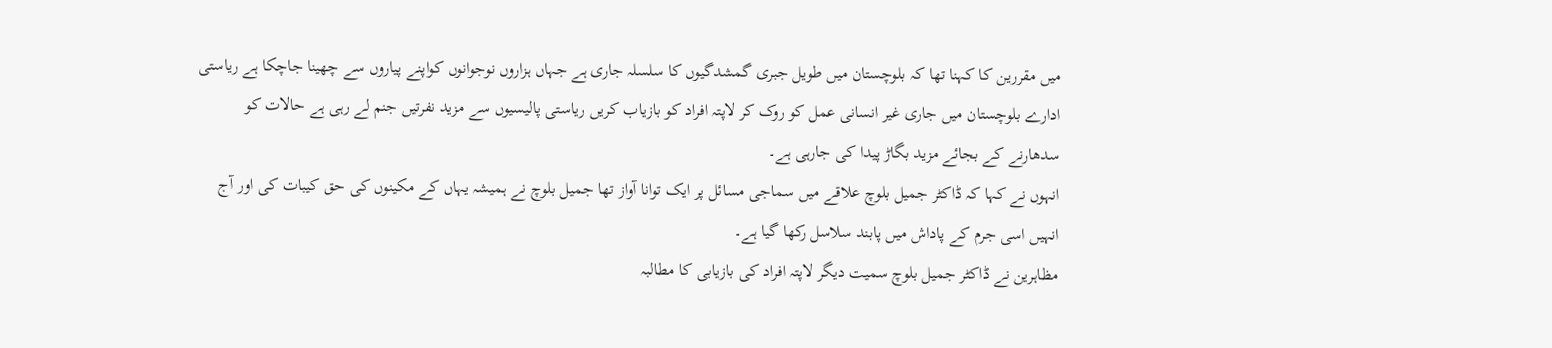میں مقررین کا کہنا تھا کہ بلوچستان میں طویل جبری گمشدگیوں کا سلسلہ جاری ہے جہاں ہزاروں نوجوانوں کواپنے پیاروں سے چھینا جاچکا ہے ریاستی ادارے بلوچستان میں جاری غیر انسانی عمل کو روک کر لاپتہ افراد کو بازیاب کریں ریاستی پالیسیوں سے مزید نفرتیں جنم لے رہی ہے حالات کو سدھارنے کے بجائے مزید بگاڑ پیدا کی جارہی ہے۔
انہوں نے کہا کہ ڈاکٹر جمیل بلوچ علاقے میں سماجی مسائل پر ایک توانا آواز تھا جمیل بلوچ نے ہمیشہ یہاں کے مکینوں کی حق کیبات کی اور آج انہیں اسی جرم کے پاداش میں پابند سلاسل رکھا گیا ہے۔
مظاہرین نے ڈاکٹر جمیل بلوچ سمیت دیگر لاپتہ افراد کی بازیابی کا مطالبہ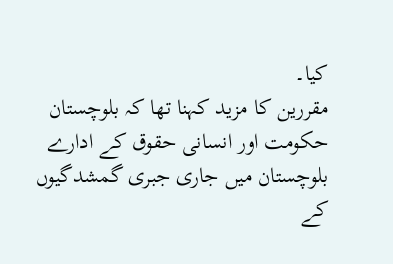کیا۔
مقررین کا مزید کہنا تھا کہ بلوچستان حکومت اور انسانی حقوق کے ادارے بلوچستان میں جاری جبری گمشدگیوں کے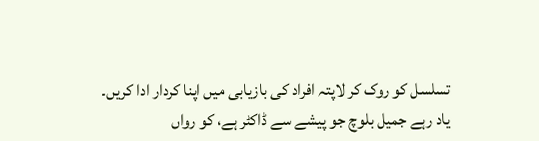تسلسل کو روک کر لاپتہ افراد کی بازیابی میں اپنا کردار ادا کریں۔
یاد رہے جمیل بلوچ جو پیشے سے ڈاکٹر ہے، کو رواں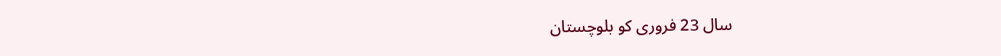سال 23 فروری کو بلوچستان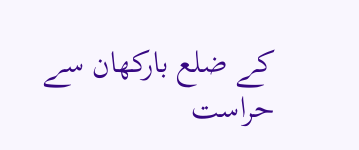کے ضلع بارکھان سے حراست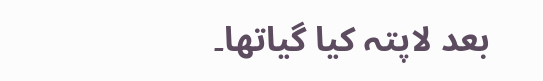بعد لاپتہ کیا گیاتھا۔